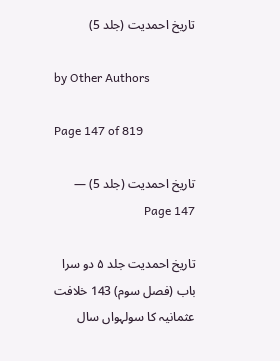تاریخ احمدیت (جلد 5)

by Other Authors

Page 147 of 819

تاریخ احمدیت (جلد 5) — Page 147

تاریخ احمدیت جلد ۵ دو سرا باب (فصل سوم) 143 خلافت عثمانیہ کا سولہواں سال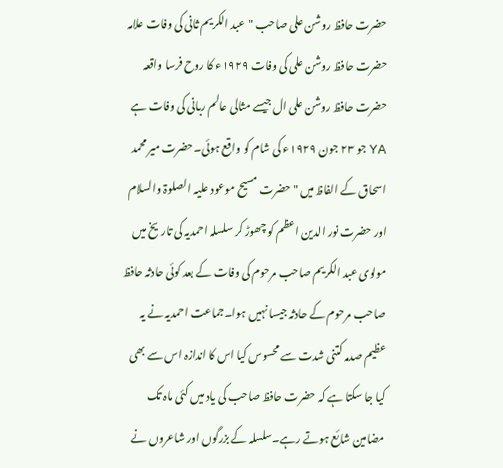حضرت حافظ روشن علی صاحب "عبد الکریم ثانی کی وفات علامہ حضرت حافظ روشن علی کی وفات ۱۹۲۹ء کا روح فرسا واقعہ حضرت حافظ روشن على ال جیسے مثالی عالم ربانی کی وفات ہے YA جو ۲۳ جون ۱۹۲۹ء کی شام کو واقع ہوئی۔حضرت میر محمد اسحاق کے الفاظ میں " حضرت مسیح موعود علیہ الصلوۃ والسلام اور حضرت نور الدین اعظم کو چھوڑ کر سلسلہ احمدیہ کی تاریخ میں مولوی عبد الکریم صاحب مرحوم کی وفات کے بعد کوئی حادثہ حافظ صاحب مرحوم کے حادثہ جیسا نہیں ہوا۔جماعت احمدیہ نے یہ عظیم صدمہ کتنی شدت سے محسوس کیا اس کا اندازہ اس سے بھی کیا جا سکتا ہے کہ حضرت حافظ صاحب کی یاد میں کئی ماہ تک مضامین شائع ہوتے رہے۔سلسلہ کے بزرگوں اور شاعروں نے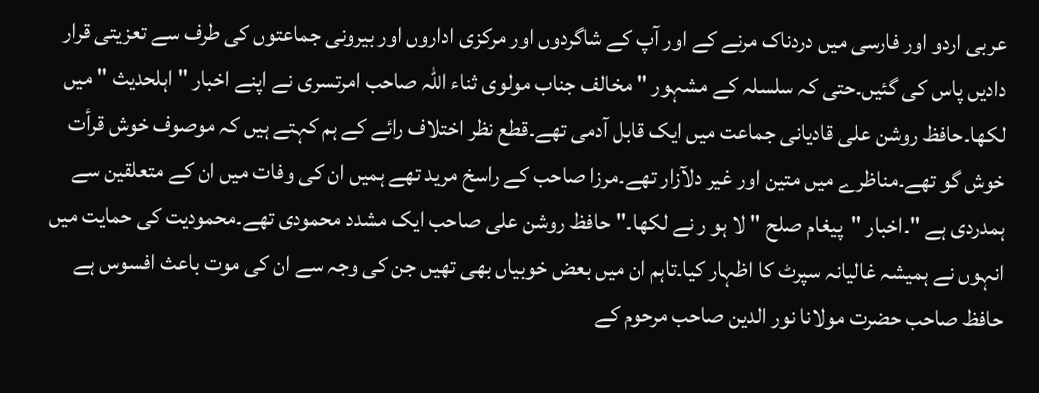عربی اردو اور فارسی میں دردناک مرنے کے اور آپ کے شاگردوں اور مرکزی اداروں اور بیرونی جماعتوں کی طرف سے تعزیتی قرار دادیں پاس کی گئیں۔حتی کہ سلسلہ کے مشہور " مخالف جناب مولوی ثناء اللہ صاحب امرتسری نے اپنے اخبار " اہلحدیث " میں لکھا۔حافظ روشن علی قادیانی جماعت میں ایک قابل آدمی تھے۔قطع نظر اختلاف رائے کے ہم کہتے ہیں کہ موصوف خوش قرأت خوش گو تھے۔مناظرے میں متین اور غیر دلآزار تھے۔مرزا صاحب کے راسخ مرید تھے ہمیں ان کی وفات میں ان کے متعلقین سے ہمدردی ہے "۔اخبار "پیغام صلح " لا ہو ر نے لکھا۔" حافظ روشن علی صاحب ایک مشدد محمودی تھے۔محمودیت کی حمایت میں انہوں نے ہمیشہ غالیانہ سپرٹ کا اظہار کیا۔تاہم ان میں بعض خوبیاں بھی تھیں جن کی وجہ سے ان کی موت باعث افسوس ہے حافظ صاحب حضرت مولانا نور الدین صاحب مرحوم کے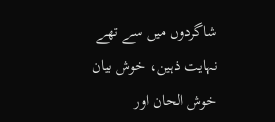شاگردوں میں سے تھے نہایت ذہین، خوش بیان خوش الحان اور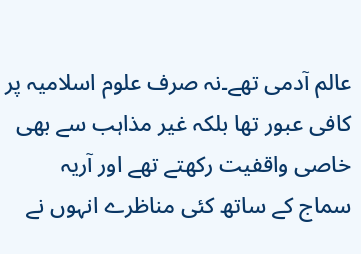عالم آدمی تھے۔نہ صرف علوم اسلامیہ پر کافی عبور تھا بلکہ غیر مذاہب سے بھی خاصی واقفیت رکھتے تھے اور آریہ سماج کے ساتھ کئی مناظرے انہوں نے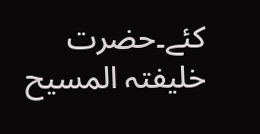کئے۔حضرت خلیفتہ المسیح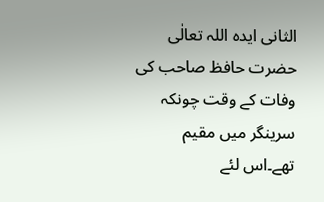الثانی ایدہ اللہ تعالٰی حضرت حافظ صاحب کی وفات کے وقت چونکہ سرینگر میں مقیم تھے۔اس لئے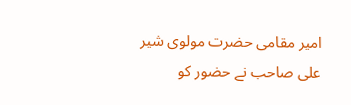امیر مقامی حضرت مولوی شیر علی صاحب نے حضور کو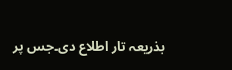بذریعہ تار اطلاع دی۔جس پر